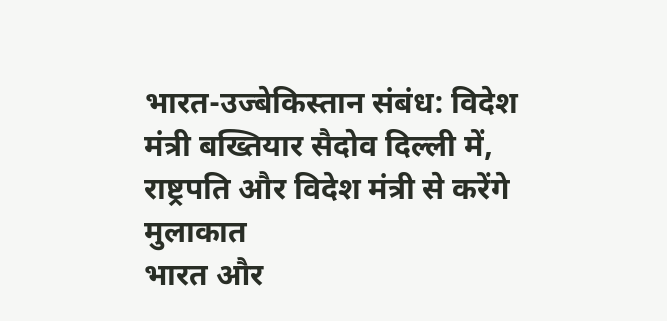भारत-उज्बेकिस्तान संबंध: विदेश मंत्री बख्तियार सैदोव दिल्ली में, राष्ट्रपति और विदेश मंत्री से करेंगे मुलाकात
भारत और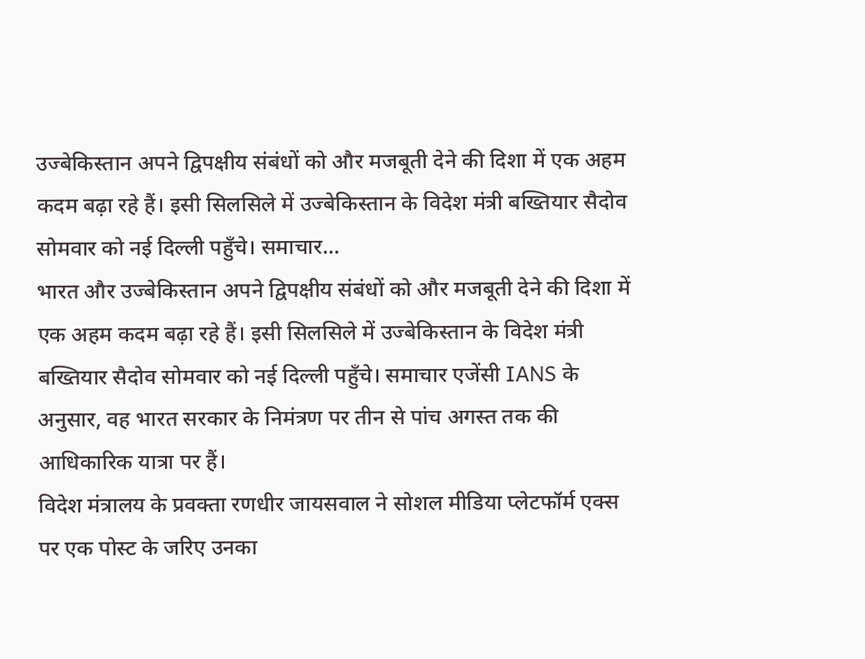उज्बेकिस्तान अपने द्विपक्षीय संबंधों को और मजबूती देने की दिशा में एक अहम कदम बढ़ा रहे हैं। इसी सिलसिले में उज्बेकिस्तान के विदेश मंत्री बख्तियार सैदोव सोमवार को नई दिल्ली पहुँचे। समाचार…
भारत और उज्बेकिस्तान अपने द्विपक्षीय संबंधों को और मजबूती देने की दिशा में एक अहम कदम बढ़ा रहे हैं। इसी सिलसिले में उज्बेकिस्तान के विदेश मंत्री बख्तियार सैदोव सोमवार को नई दिल्ली पहुँचे। समाचार एजेंसी IANS के अनुसार, वह भारत सरकार के निमंत्रण पर तीन से पांच अगस्त तक की आधिकारिक यात्रा पर हैं।
विदेश मंत्रालय के प्रवक्ता रणधीर जायसवाल ने सोशल मीडिया प्लेटफॉर्म एक्स पर एक पोस्ट के जरिए उनका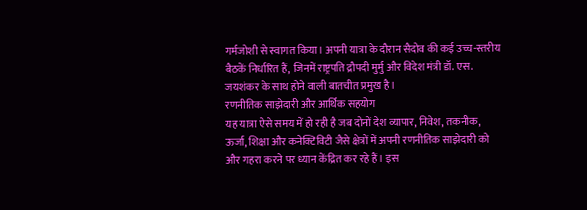गर्मजोशी से स्वागत किया। अपनी यात्रा के दौरान सैदोव की कई उच्च-स्तरीय बैठकें निर्धारित हैं, जिनमें राष्ट्रपति द्रौपदी मुर्मु और विदेश मंत्री डॉ. एस. जयशंकर के साथ होने वाली बातचीत प्रमुख है।
रणनीतिक साझेदारी और आर्थिक सहयोग
यह यात्रा ऐसे समय में हो रही है जब दोनों देश व्यापार, निवेश, तकनीक, ऊर्जा, शिक्षा और कनेक्टिविटी जैसे क्षेत्रों में अपनी रणनीतिक साझेदारी को और गहरा करने पर ध्यान केंद्रित कर रहे हैं। इस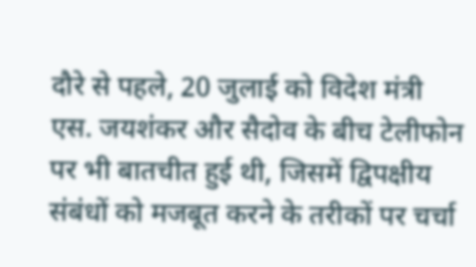दौरे से पहले, 20 जुलाई को विदेश मंत्री एस. जयशंकर और सैदोव के बीच टेलीफोन पर भी बातचीत हुई थी, जिसमें द्विपक्षीय संबंधों को मजबूत करने के तरीकों पर चर्चा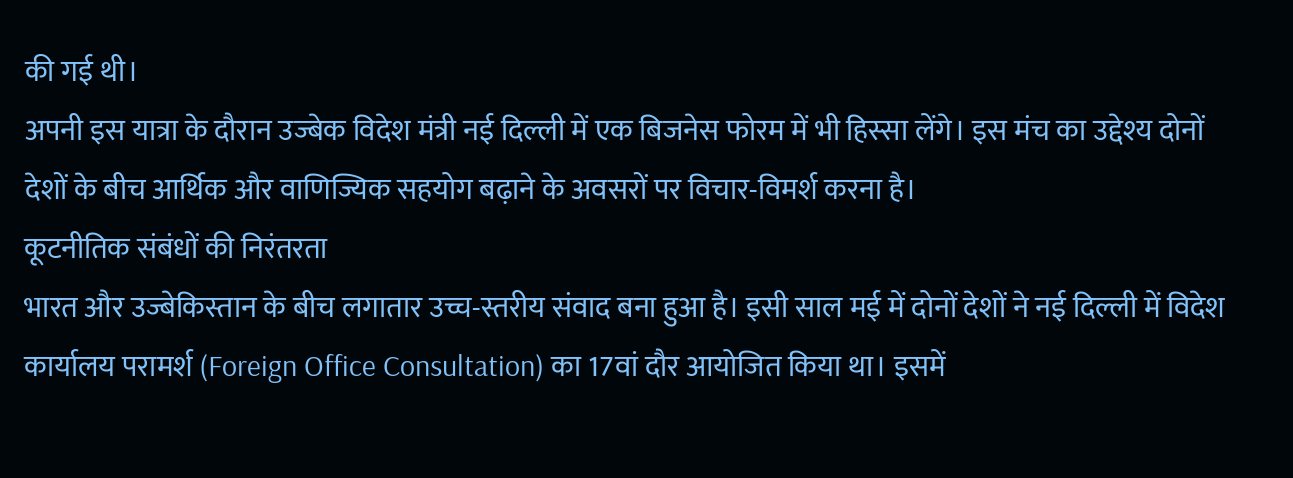की गई थी।
अपनी इस यात्रा के दौरान उज्बेक विदेश मंत्री नई दिल्ली में एक बिजनेस फोरम में भी हिस्सा लेंगे। इस मंच का उद्देश्य दोनों देशों के बीच आर्थिक और वाणिज्यिक सहयोग बढ़ाने के अवसरों पर विचार-विमर्श करना है।
कूटनीतिक संबंधों की निरंतरता
भारत और उज्बेकिस्तान के बीच लगातार उच्च-स्तरीय संवाद बना हुआ है। इसी साल मई में दोनों देशों ने नई दिल्ली में विदेश कार्यालय परामर्श (Foreign Office Consultation) का 17वां दौर आयोजित किया था। इसमें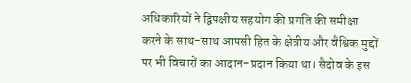अधिकारियों ने द्विपक्षीय सहयोग की प्रगति की समीक्षा करने के साथ-साथ आपसी हित के क्षेत्रीय और वैश्विक मुद्दों पर भी विचारों का आदान-प्रदान किया था। सैदोव के इस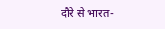दौरे से भारत-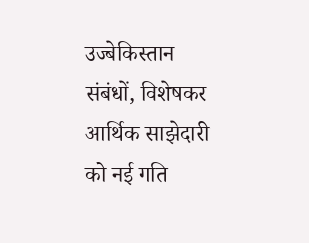उज्बेकिस्तान संबंधों, विशेषकर आर्थिक साझेदारी को नई गति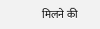मिलने की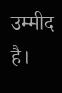उम्मीद है।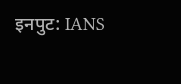इनपुट: IANS